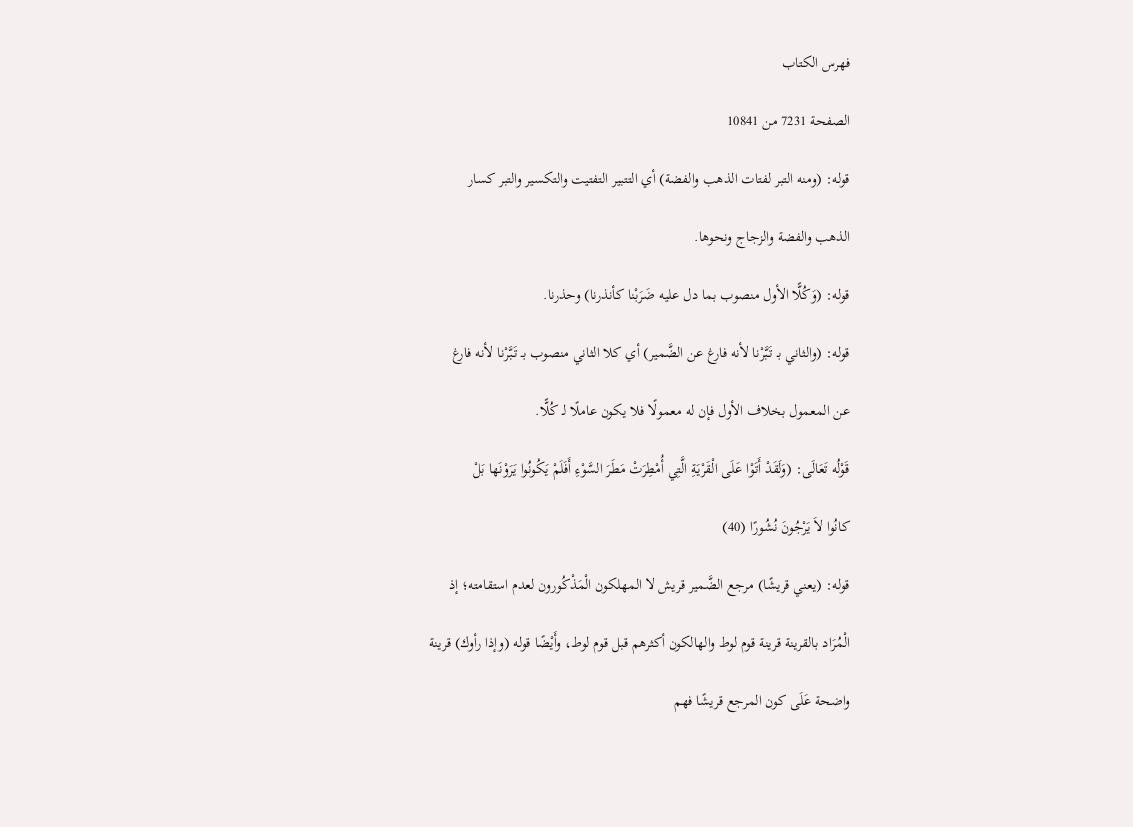فهرس الكتاب

الصفحة 7231 من 10841

قوله: (ومنه التبر لفتات الذهب والفضة) أي التتبير التفتيت والتكسير والتبر كسار

الذهب والفضة والزجاج ونحوها.

قوله: (وَكُلًّا الأول منصوب بما دل عليه ضَرَبْنا كأنذرنا) وحذرنا.

قوله: (والثاني بـ تَبَّرْنا لأنه فارغ عن الضَّمير) أي كلا الثاني منصوب بـ تَبَّرْنا لأنه فارغ

عن المعمول بخلاف الأول فإن له معمولًا فلا يكون عاملًا لـ كُلًّا.

قَوْلُه تَعَالَى: (وَلَقَدْ أَتَوْا عَلَى الْقَرْيَةِ الَّتِي أُمْطِرَتْ مَطَرَ السَّوْءِ أَفَلَمْ يَكُونُوا يَرَوْنَها بَلْ

كانُوا لاَ يَرْجُونَ نُشُورًا (40)

قوله: (يعني قريشًا) مرجع الضَّمير قريش لا المهلكون الْمَذْكُورون لعدم استقامته؛ إذ

الْمُرَاد بالقرينة قرينة قوم لوط والهالكون أكثرهم قبل قوم لوط، وأَيْضًا قوله (وإذا رأوك) قرينة

واضحة عَلَى كون المرجع قريشًا فهم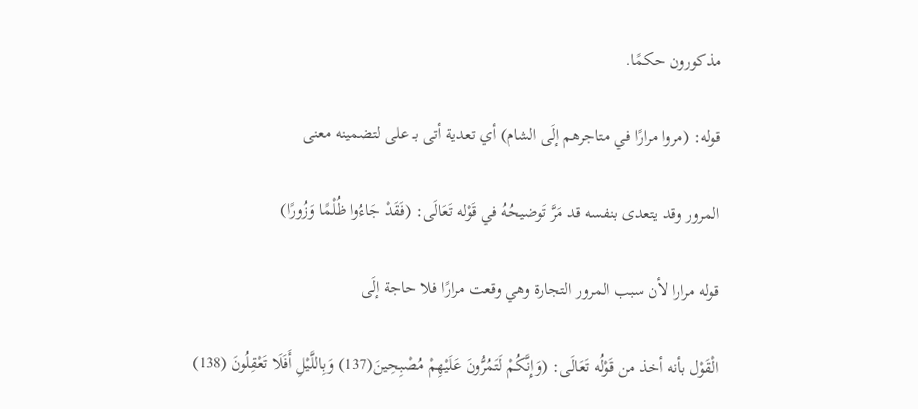مذكورون حكمًا.

قوله: (مروا مرارًا في متاجرهم إلَى الشام) أي تعدية أتى بـ على لتضمينه معنى

المرور وقد يتعدى بنفسه قد مَرَّ تَوضيحُهُ في قَوْله تَعَالَى: (فَقَدْ جَاءُوا ظُلْمًا وَزُورًا)

قوله مرارا لأن سبب المرور التجارة وهي وقعت مرارًا فلا حاجة إلَى

الْقَوْل بأنه أخذ من قَوْلُه تَعَالَى: (وَإِنَّكُمْ لَتَمُرُّونَ عَلَيْهِمْ مُصْبِحِينَ(137) وَبِاللَّيْلِ أَفَلَا تَعْقِلُونَ (138)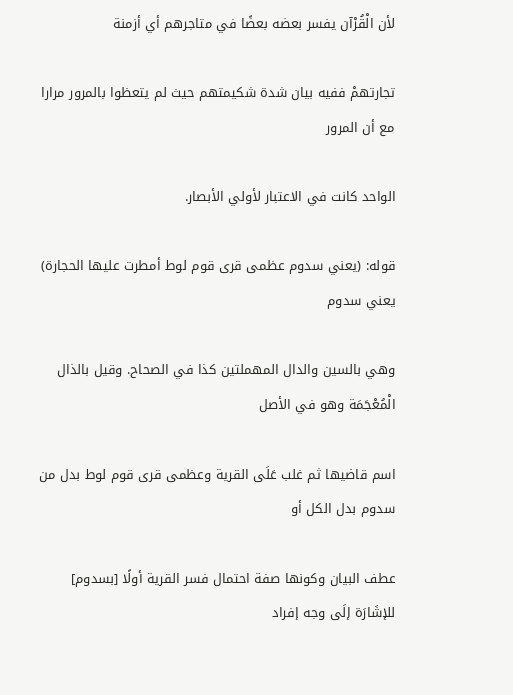لأن الْقُرْآن يفسر بعضه بعضًا في متاجرهم أي أزمنة

تجارتهمْ ففيه بيان شدة شكيمتهم حيث لم يتعظوا بالمرور مرارا مع أن المرور

الواحد كانت في الاعتبار لأولي الأبصار.

قوله: (يعني سدوم عظمى قرى قوم لوط أمطرت عليها الحجارة) يعني سدوم

وهي بالسين والدال المهملتين كذا في الصحاح. وقيل بالذال الْمُعْجَمَة وهو في الأصل

اسم قاضيها ثم غلب عَلَى القرية وعظمى قرى قوم لوط بدل من سدوم بدل الكل أو

عطف البيان وكونها صفة احتمال فسر القرية أولًا [بسدوم] للإشَارَة إلَى وجه إفراد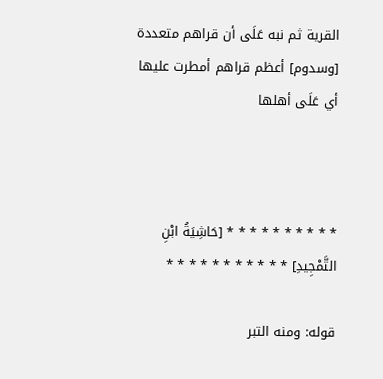القرية ثم نبه عَلَى أن قراهم متعددة [وسدوم] أعظم قراهم أمطرت عليها أي عَلَى أهلها



* * * * * * * * * * [حَاشِيَةُ ابْنِ التَّمْجِيدِ] * * * * * * * * * * *

قوله: ومنه التبر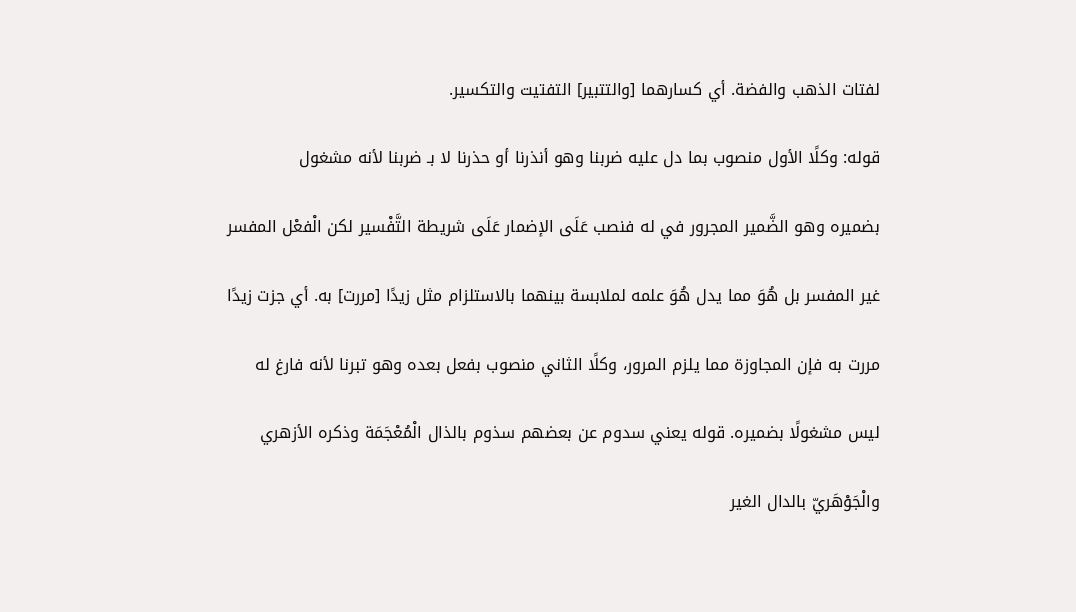لفتات الذهب والفضة. أي كسارهما [والتتبير] التفتيت والتكسير.

قوله: وكلًا الأول منصوب بما دل عليه ضربنا وهو أنذرنا أو حذرنا لا بـ ضربنا لأنه مشغول

بضميره وهو الضَّمير المجرور في له فنصب عَلَى الإضمار عَلَى شريطة التَّفْسير لكن الْفعْل المفسر

غير المفسر بل هُوَ مما يدل هُوَ علمه لملابسة بينهما بالاستلزام مثل زيدًا [مررت] به. أي جزت زيدًا

مررت به فإن المجاوزة مما يلزم المرور، وكلًا الثاني منصوب بفعل بعده وهو تبرنا لأنه فارغ له

ليس مشغولًا بضميره. قوله يعني سدوم عن بعضهم سذوم بالذال الْمُعْجَمَة وذكره الأزهري

والْجَوْهَريّ بالدال الغير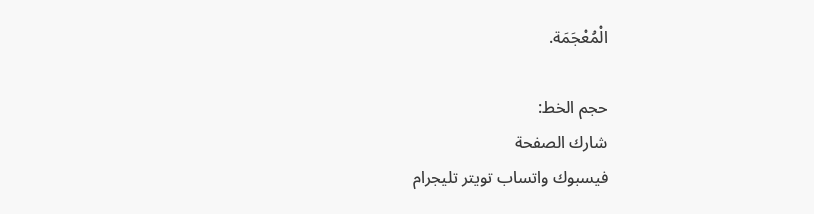الْمُعْجَمَة.

حجم الخط:
شارك الصفحة
فيسبوك واتساب تويتر تليجرام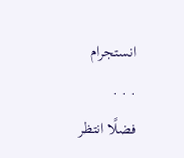انستجرام
. . .
فضلًا انتظر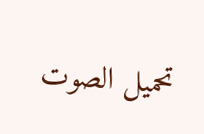تحميل الصوت